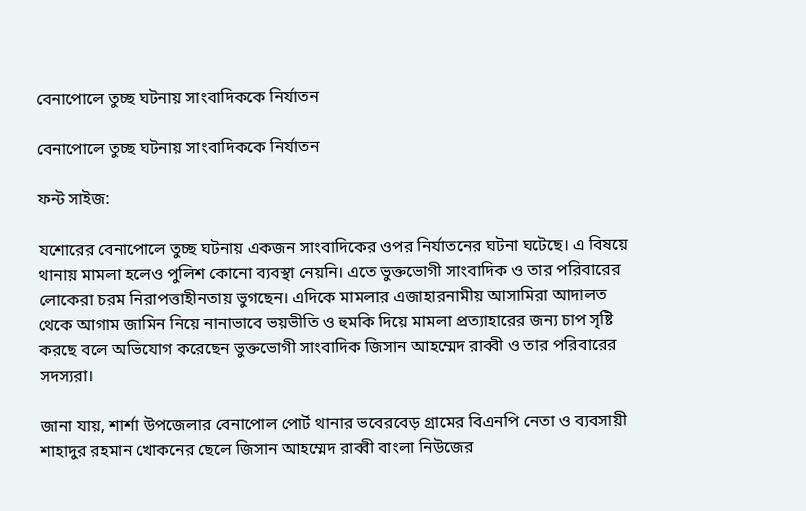বেনাপোলে তুচ্ছ ঘটনায় সাংবাদিককে নির্যাতন

বেনাপোলে তুচ্ছ ঘটনায় সাংবাদিককে নির্যাতন

ফন্ট সাইজ:

যশোরের বেনাপোলে তুচ্ছ ঘটনায় একজন সাংবাদিকের ওপর নির্যাতনের ঘটনা ঘটেছে। এ বিষয়ে থানায় মামলা হলেও পুলিশ কোনো ব্যবস্থা নেয়নি। এতে ভুক্তভোগী সাংবাদিক ও তার পরিবারের লোকেরা চরম নিরাপত্তাহীনতায় ভুগছেন। এদিকে মামলার এজাহারনামীয় আসামিরা আদালত থেকে আগাম জামিন নিয়ে নানাভাবে ভয়ভীতি ও হুমকি দিয়ে মামলা প্রত্যাহারের জন্য চাপ সৃষ্টি করছে বলে অভিযোগ করেছেন ভুক্তভোগী সাংবাদিক জিসান আহম্মেদ রাব্বী ও তার পরিবারের সদস্যরা।

জানা যায়, শার্শা উপজেলার বেনাপোল পোর্ট থানার ভবেরবেড় গ্রামের বিএনপি নেতা ও ব্যবসায়ী শাহাদুর রহমান খোকনের ছেলে জিসান আহম্মেদ রাব্বী বাংলা নিউজের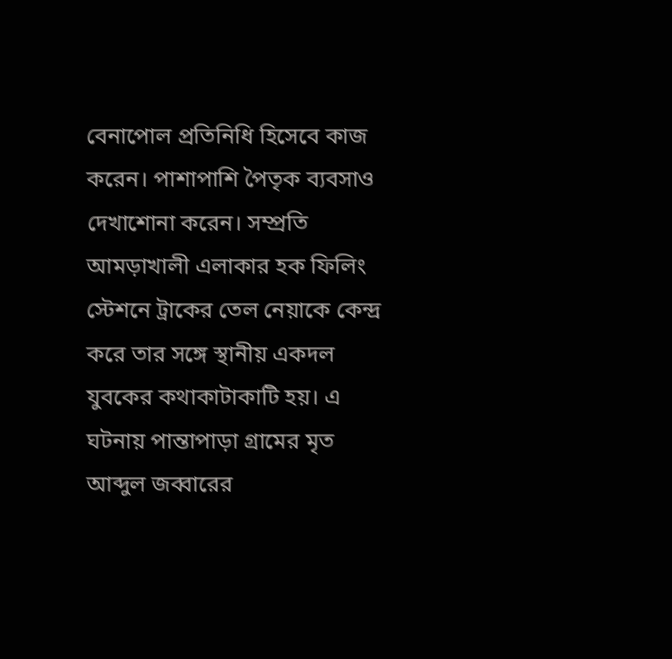বেনাপোল প্রতিনিধি হিসেবে কাজ করেন। পাশাপাশি পৈতৃক ব্যবসাও দেখাশোনা করেন। সম্প্রতি আমড়াখালী এলাকার হক ফিলিং স্টেশনে ট্রাকের তেল নেয়াকে কেন্দ্র করে তার সঙ্গে স্থানীয় একদল যুবকের কথাকাটাকাটি হয়। এ ঘটনায় পান্তাপাড়া গ্রামের মৃত আব্দুল জব্বারের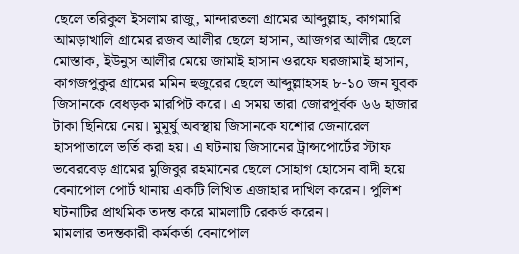ছেলে তরিকুল ইসলাম রাজু, মান্দারতলা গ্রামের আব্দুল্লাহ, কাগমারি আমড়াখালি গ্রামের রজব আলীর ছেলে হাসান, আজগর আলীর ছেলে মোস্তাক, ইউনুস আলীর মেয়ে জামাই হাসান ওরফে ঘরজামাই হাসান, কাগজপুকুর গ্রামের মমিন হুজুরের ছেলে আব্দুল্লাহসহ ৮-১০ জন যুবক জিসানকে বেধড়ক মারপিট করে। এ সময় তারা জোরপূর্বক ৬৬ হাজার টাকা ছিনিয়ে নেয়। মুমূর্ষু অবস্থায় জিসানকে যশোর জেনারেল হাসপাতালে ভর্তি করা হয়। এ ঘটনায় জিসানের ট্রান্সপোর্টের স্টাফ ভবেরবেড় গ্রামের মুজিবুর রহমানের ছেলে সোহাগ হোসেন বাদী হয়ে বেনাপোল পোর্ট থানায় একটি লিখিত এজাহার দাখিল করেন। পুলিশ ঘটনাটির প্রাথমিক তদন্ত করে মামলাটি রেকর্ড করেন।
মামলার তদন্তকারী কর্মকর্তা বেনাপোল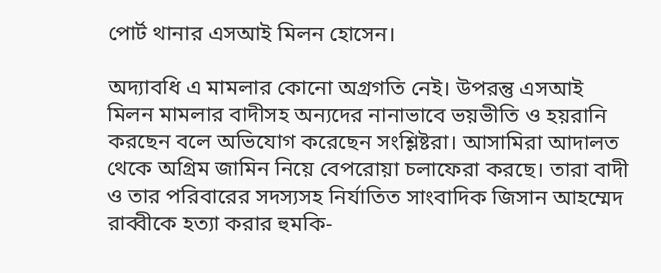পোর্ট থানার এসআই মিলন হোসেন।

অদ্যাবধি এ মামলার কোনো অগ্রগতি নেই। উপরন্তু এসআই মিলন মামলার বাদীসহ অন্যদের নানাভাবে ভয়ভীতি ও হয়রানি করছেন বলে অভিযোগ করেছেন সংশ্লিষ্টরা। আসামিরা আদালত থেকে অগ্রিম জামিন নিয়ে বেপরোয়া চলাফেরা করছে। তারা বাদী ও তার পরিবারের সদস্যসহ নির্যাতিত সাংবাদিক জিসান আহম্মেদ রাব্বীকে হত্যা করার হুমকি-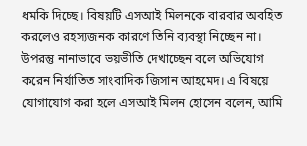ধমকি দিচ্ছে। বিষয়টি এসআই মিলনকে বারবার অবহিত করলেও রহস্যজনক কারণে তিনি ব্যবস্থা নিচ্ছেন না। উপরন্তু নানাভাবে ভয়ভীতি দেখাচ্ছেন বলে অভিযোগ করেন নির্যাতিত সাংবাদিক জিসান আহমেদ। এ বিষয়ে যোগাযোগ করা হলে এসআই মিলন হোসেন বলেন, আমি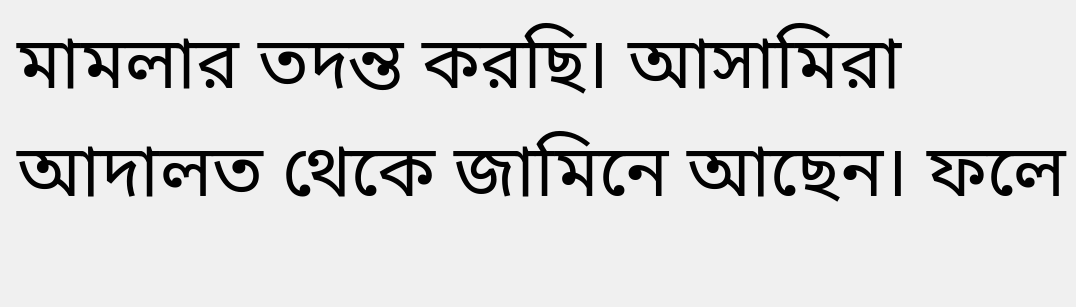মামলার তদন্ত করছি। আসামিরা আদালত থেকে জামিনে আছেন। ফলে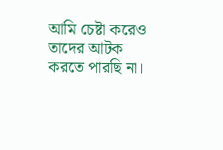আমি চেষ্টা করেও তাদের আটক করতে পারছি না।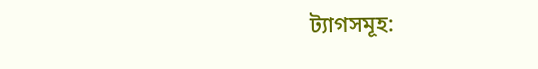ট্যাগসমূহ: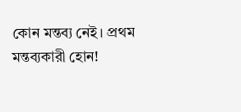কোন মন্তব্য নেই। প্রথম মন্তব্যকারী হোন!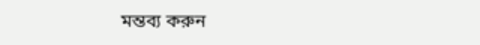মন্তব্য করুন